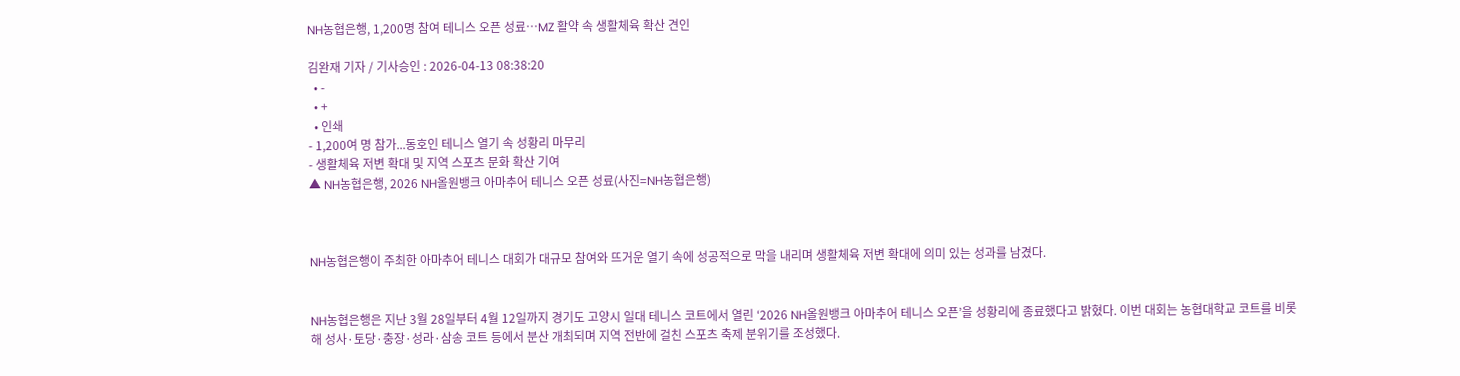NH농협은행, 1,200명 참여 테니스 오픈 성료…MZ 활약 속 생활체육 확산 견인

김완재 기자 / 기사승인 : 2026-04-13 08:38:20
  • -
  • +
  • 인쇄
- 1,200여 명 참가...동호인 테니스 열기 속 성황리 마무리
- 생활체육 저변 확대 및 지역 스포츠 문화 확산 기여
▲ NH농협은행, 2026 NH올원뱅크 아마추어 테니스 오픈 성료(사진=NH농협은행)



NH농협은행이 주최한 아마추어 테니스 대회가 대규모 참여와 뜨거운 열기 속에 성공적으로 막을 내리며 생활체육 저변 확대에 의미 있는 성과를 남겼다.


NH농협은행은 지난 3월 28일부터 4월 12일까지 경기도 고양시 일대 테니스 코트에서 열린 ‘2026 NH올원뱅크 아마추어 테니스 오픈’을 성황리에 종료했다고 밝혔다. 이번 대회는 농협대학교 코트를 비롯해 성사·토당·충장·성라·삼송 코트 등에서 분산 개최되며 지역 전반에 걸친 스포츠 축제 분위기를 조성했다.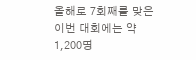올해로 7회째를 맞은 이번 대회에는 약 1,200명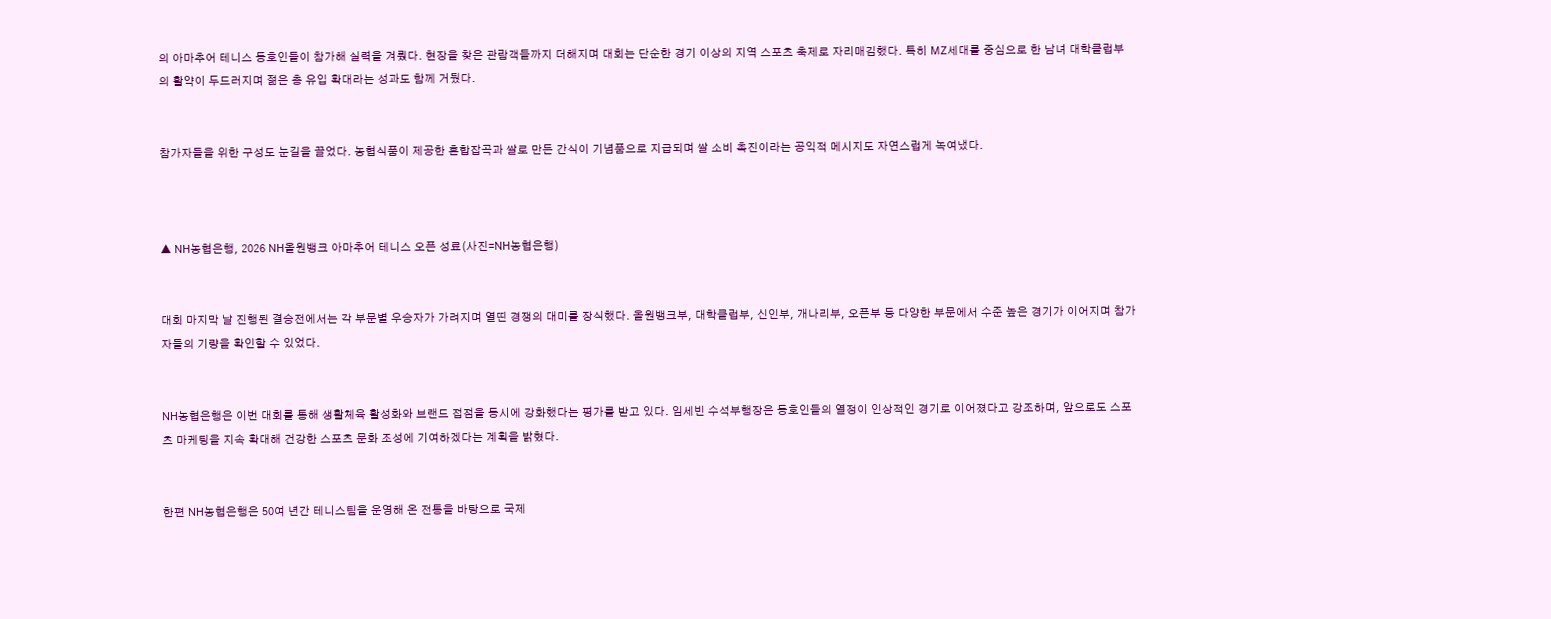의 아마추어 테니스 동호인들이 참가해 실력을 겨뤘다. 현장을 찾은 관람객들까지 더해지며 대회는 단순한 경기 이상의 지역 스포츠 축제로 자리매김했다. 특히 MZ세대를 중심으로 한 남녀 대학클럽부의 활약이 두드러지며 젊은 층 유입 확대라는 성과도 함께 거뒀다.


참가자들을 위한 구성도 눈길을 끌었다. 농협식품이 제공한 혼합잡곡과 쌀로 만든 간식이 기념품으로 지급되며 쌀 소비 촉진이라는 공익적 메시지도 자연스럽게 녹여냈다.



▲ NH농협은행, 2026 NH올원뱅크 아마추어 테니스 오픈 성료(사진=NH농협은행)


대회 마지막 날 진행된 결승전에서는 각 부문별 우승자가 가려지며 열띤 경쟁의 대미를 장식했다. 올원뱅크부, 대학클럽부, 신인부, 개나리부, 오픈부 등 다양한 부문에서 수준 높은 경기가 이어지며 참가자들의 기량을 확인할 수 있었다.


NH농협은행은 이번 대회를 통해 생활체육 활성화와 브랜드 접점을 동시에 강화했다는 평가를 받고 있다. 임세빈 수석부행장은 동호인들의 열정이 인상적인 경기로 이어졌다고 강조하며, 앞으로도 스포츠 마케팅을 지속 확대해 건강한 스포츠 문화 조성에 기여하겠다는 계획을 밝혔다.


한편 NH농협은행은 50여 년간 테니스팀을 운영해 온 전통을 바탕으로 국제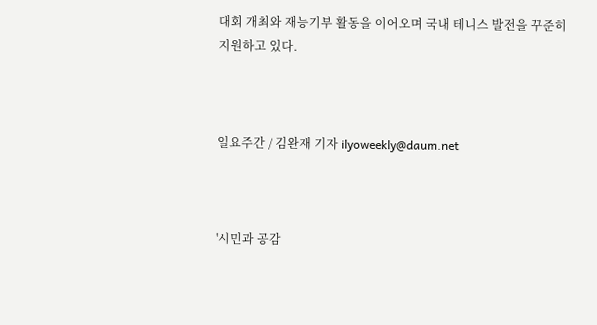대회 개최와 재능기부 활동을 이어오며 국내 테니스 발전을 꾸준히 지원하고 있다.



일요주간 / 김완재 기자 ilyoweekly@daum.net



'시민과 공감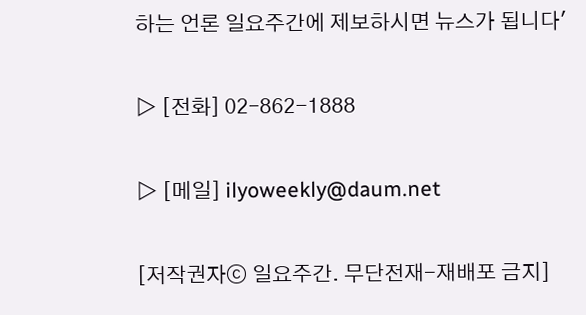하는 언론 일요주간에 제보하시면 뉴스가 됩니다'

▷ [전화] 02–862-1888

▷ [메일] ilyoweekly@daum.net

[저작권자ⓒ 일요주간. 무단전재-재배포 금지]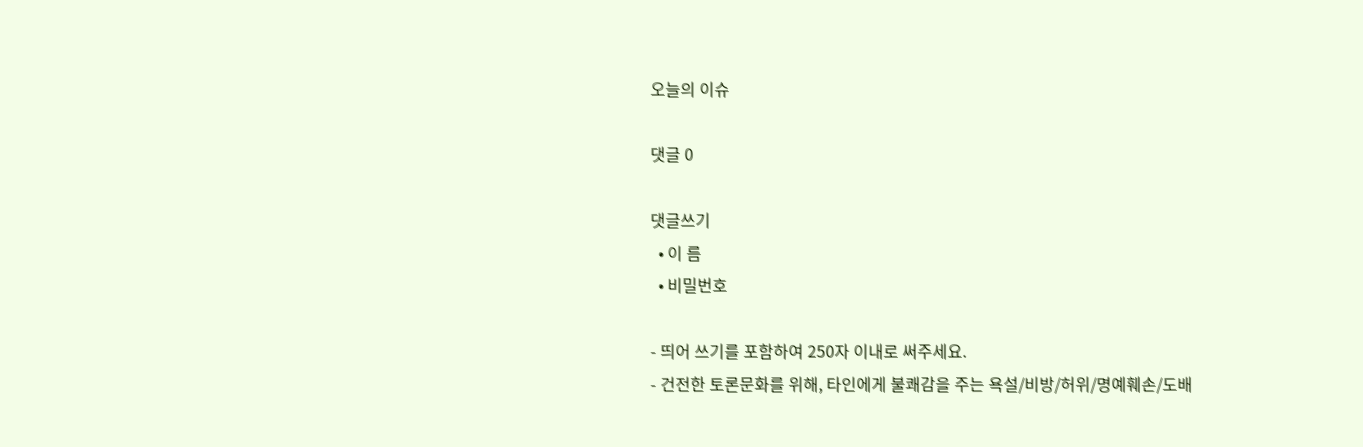오늘의 이슈

댓글 0

댓글쓰기
  • 이 름
  • 비밀번호

- 띄어 쓰기를 포함하여 250자 이내로 써주세요.
- 건전한 토론문화를 위해, 타인에게 불쾌감을 주는 욕설/비방/허위/명예훼손/도배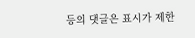등의 댓글은 표시가 제한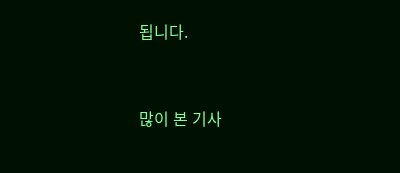됩니다.


많이 본 기사